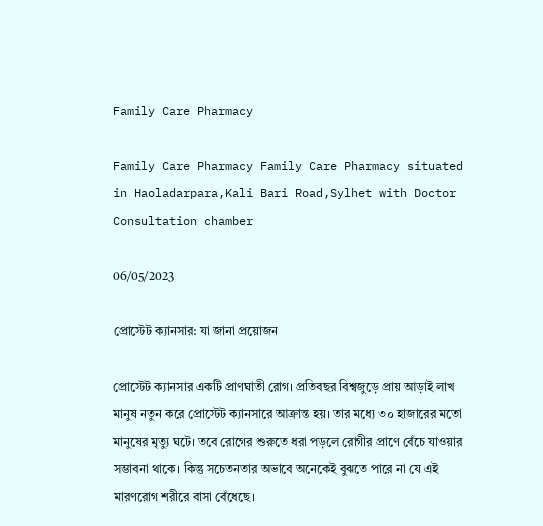Family Care Pharmacy

Family Care Pharmacy Family Care Pharmacy situated in Haoladarpara,Kali Bari Road,Sylhet with Doctor Consultation chamber

06/05/2023

প্রোস্টেট ক্যানসার: যা জানা প্রয়োজন

প্রোস্টেট ক্যানসার একটি প্রাণঘাতী রোগ। প্রতিবছর বিশ্বজুড়ে প্রায় আড়াই লাখ মানুষ নতুন করে প্রোস্টেট ক্যানসারে আক্রান্ত হয়। তার মধ্যে ৩০ হাজারের মতো মানুষের মৃত্যু ঘটে। তবে রোগের শুরুতে ধরা পড়লে রোগীর প্রাণে বেঁচে যাওয়ার সম্ভাবনা থাকে। কিন্তু সচেতনতার অভাবে অনেকেই বুঝতে পারে না যে এই মারণরোগ শরীরে বাসা বেঁধেছে।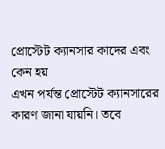প্রোস্টেট ক্যানসার কাদের এবং কেন হয়
এখন পর্যন্ত প্রোস্টেট ক্যানসারের কারণ জানা যায়নি। তবে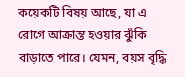কয়েকটি বিষয় আছে, যা এ রোগে আক্রান্ত হওয়ার ঝুঁকি বাড়াতে পারে। যেমন, বয়স বৃদ্ধি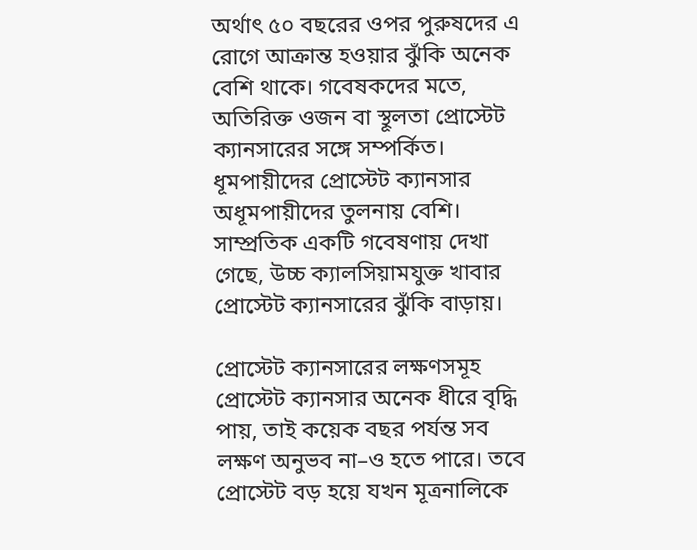অর্থাৎ ৫০ বছরের ওপর পুরুষদের এ রোগে আক্রান্ত হওয়ার ঝুঁকি অনেক বেশি থাকে। গবেষকদের মতে, অতিরিক্ত ওজন বা স্থূলতা প্রোস্টেট ক্যানসারের সঙ্গে সম্পর্কিত। ধূমপায়ীদের প্রোস্টেট ক্যানসার অধূমপায়ীদের তুলনায় বেশি। সাম্প্রতিক একটি গবেষণায় দেখা গেছে, উচ্চ ক্যালসিয়ামযুক্ত খাবার প্রোস্টেট ক্যানসারের ঝুঁকি বাড়ায়।

প্রোস্টেট ক্যানসারের লক্ষণসমূহ
প্রোস্টেট ক্যানসার অনেক ধীরে বৃদ্ধি পায়, তাই কয়েক বছর পর্যন্ত সব লক্ষণ অনুভব না–ও হতে পারে। তবে প্রোস্টেট বড় হয়ে যখন মূত্রনালিকে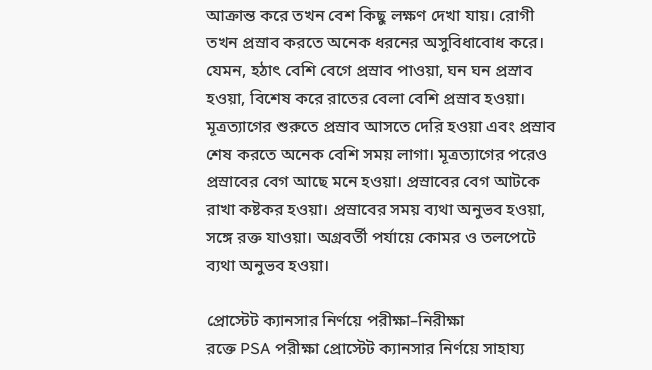আক্রান্ত করে তখন বেশ কিছু লক্ষণ দেখা যায়। রোগী তখন প্রস্রাব করতে অনেক ধরনের অসুবিধাবোধ করে। যেমন, হঠাৎ বেশি বেগে প্রস্রাব পাওয়া, ঘন ঘন প্রস্রাব হওয়া, বিশেষ করে রাতের বেলা বেশি প্রস্রাব হওয়া। মূত্রত্যাগের শুরুতে প্রস্রাব আসতে দেরি হওয়া এবং প্রস্রাব শেষ করতে অনেক বেশি সময় লাগা। মূত্রত্যাগের পরেও প্রস্রাবের বেগ আছে মনে হওয়া। প্রস্রাবের বেগ আটকে রাখা কষ্টকর হওয়া। প্রস্রাবের সময় ব্যথা অনুভব হওয়া, সঙ্গে রক্ত যাওয়া। অগ্রবর্তী পর্যায়ে কোমর ও তলপেটে ব্যথা অনুভব হওয়া।

প্রোস্টেট ক্যানসার নির্ণয়ে পরীক্ষা–নিরীক্ষা
রক্তে PSA পরীক্ষা প্রোস্টেট ক্যানসার নির্ণয়ে সাহায্য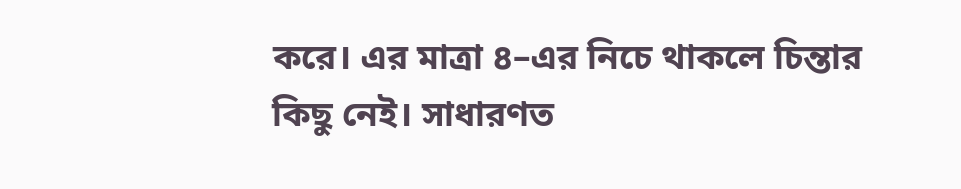করে। এর মাত্রা ৪–এর নিচে থাকলে চিন্তার কিছু নেই। সাধারণত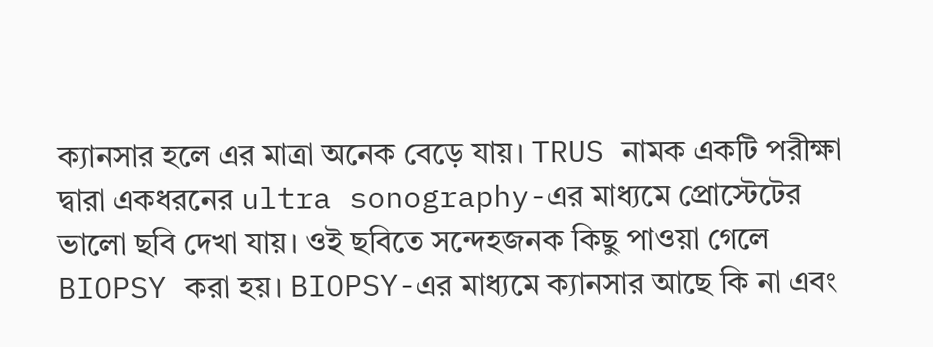ক্যানসার হলে এর মাত্রা অনেক বেড়ে যায়। TRUS নামক একটি পরীক্ষা দ্বারা একধরনের ultra sonography-এর মাধ্যমে প্রোস্টেটের ভালো ছবি দেখা যায়। ওই ছবিতে সন্দেহজনক কিছু পাওয়া গেলে BIOPSY করা হয়। BIOPSY-এর মাধ্যমে ক্যানসার আছে কি না এবং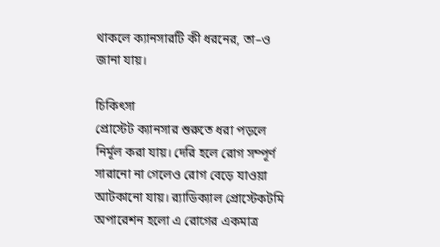থাকলে ক্যানসারটি কী ধরনের, তা–ও জানা যায়।

চিকিৎসা
প্রোস্টেট ক্যানসার শুরুতে ধরা পড়লে নির্মূল করা যায়। দেরি হলে রোগ সম্পূর্ণ সারানো না গেলেও রোগ বেড়ে যাওয়া আটকানো যায়। র‍্যাডিক্যাল প্রোস্টেকটমি অপারেশন হলো এ রোগের একমাত্র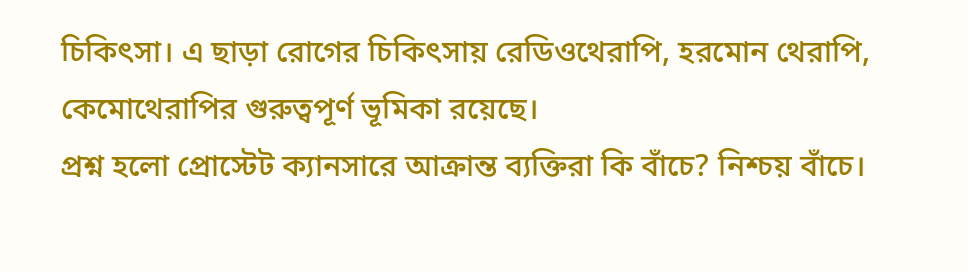চিকিৎসা। এ ছাড়া রোগের চিকিৎসায় রেডিওথেরাপি, হরমোন থেরাপি, কেমোথেরাপির গুরুত্বপূর্ণ ভূমিকা রয়েছে।
প্রশ্ন হলো প্রোস্টেট ক্যানসারে আক্রান্ত ব্যক্তিরা কি বাঁচে? নিশ্চয় বাঁচে।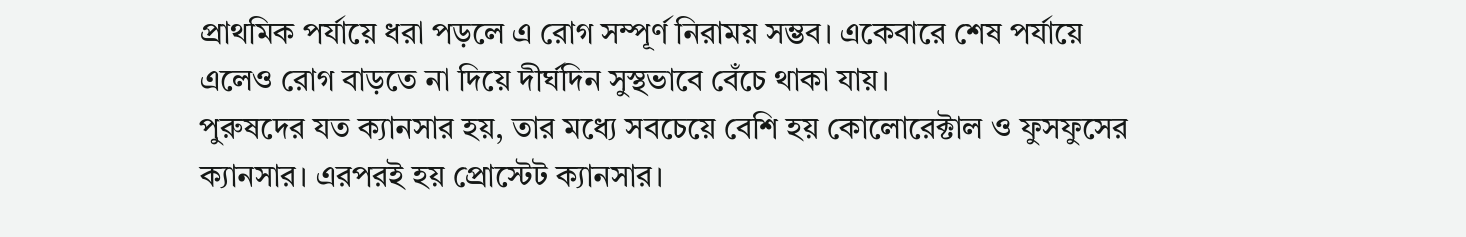প্রাথমিক পর্যায়ে ধরা পড়লে এ রোগ সম্পূর্ণ নিরাময় সম্ভব। একেবারে শেষ পর্যায়ে এলেও রোগ বাড়তে না দিয়ে দীর্ঘদিন সুস্থভাবে বেঁচে থাকা যায়।
পুরুষদের যত ক্যানসার হয়, তার মধ্যে সবচেয়ে বেশি হয় কোলোরেক্টাল ও ফুসফুসের ক্যানসার। এরপরই হয় প্রোস্টেট ক্যানসার।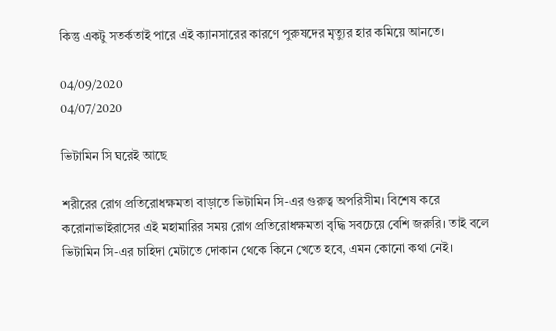কিন্তু একটু সতর্কতাই পারে এই ক্যানসারের কারণে পুরুষদের মৃত্যুর হার কমিয়ে আনতে।

04/09/2020
04/07/2020

ভিটামিন সি ঘরেই আছে

শরীরের রোগ প্রতিরোধক্ষমতা বাড়াতে ভিটামিন সি-এর গুরুত্ব অপরিসীম। বিশেষ করে করোনাভাইরাসের এই মহামারির সময় রোগ প্রতিরোধক্ষমতা বৃদ্ধি সবচেয়ে বেশি জরুরি। তাই বলে ভিটামিন সি-এর চাহিদা মেটাতে দোকান থেকে কিনে খেতে হবে, এমন কোনো কথা নেই।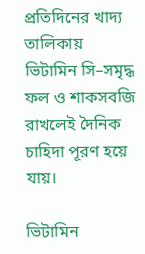প্রতিদিনের খাদ্য তালিকায় ভিটামিন সি–সমৃদ্ধ ফল ও শাকসবজি রাখলেই দৈনিক চাহিদা পূরণ হয়ে যায়।

ভিটামিন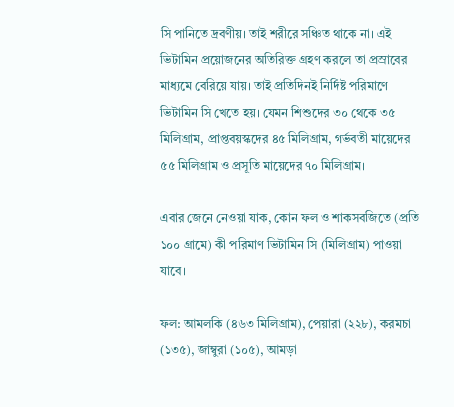সি পানিতে দ্রবণীয়। তাই শরীরে সঞ্চিত থাকে না। এই ভিটামিন প্রয়োজনের অতিরিক্ত গ্রহণ করলে তা প্রস্রাবের মাধ্যমে বেরিয়ে যায়। তাই প্রতিদিনই নির্দিষ্ট পরিমাণে ভিটামিন সি খেতে হয়। যেমন শিশুদের ৩০ থেকে ৩৫ মিলিগ্রাম, প্রাপ্তবয়স্কদের ৪৫ মিলিগ্রাম, গর্ভবতী মায়েদের ৫৫ মিলিগ্রাম ও প্রসূতি মায়েদের ৭০ মিলিগ্রাম।

এবার জেনে নেওয়া যাক, কোন ফল ও শাকসবজিতে (প্রতি ১০০ গ্রামে) কী পরিমাণ ভিটামিন সি (মিলিগ্রাম) পাওয়া যাবে।

ফল: আমলকি (৪৬৩ মিলিগ্রাম), পেয়ারা (২২৮), করমচা (১৩৫), জাম্বুরা (১০৫), আমড়া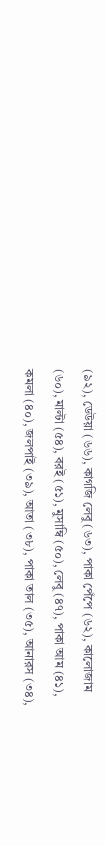(৯২), ডেউয়া (৬৬), কাগজি লেবু (৬৩), পাকা পেঁপে (৬২), কালোজাম (৬০), মাল্টা (৫৪), বরই (৫১), মুসাম্বি (৫০), লেবু (৪৭), পাকা আম (৪১), কমলা (৪০), জলপাই (৩৯), আতা (৩৮), পাকা তাল (৩৫), আনারস (৩৪),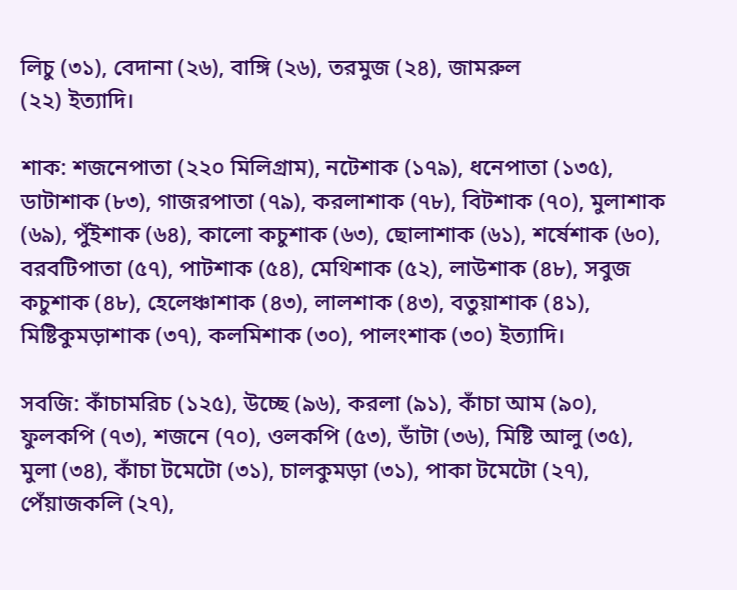লিচু (৩১), বেদানা (২৬), বাঙ্গি (২৬), তরমুজ (২৪), জামরুল
(২২) ইত্যাদি।

শাক: শজনেপাতা (২২০ মিলিগ্রাম), নটেশাক (১৭৯), ধনেপাতা (১৩৫), ডাটাশাক (৮৩), গাজরপাতা (৭৯), করলাশাক (৭৮), বিটশাক (৭০), মুলাশাক (৬৯), পুঁইশাক (৬৪), কালো কচুশাক (৬৩), ছোলাশাক (৬১), শর্ষেশাক (৬০), বরবটিপাতা (৫৭), পাটশাক (৫৪), মেথিশাক (৫২), লাউশাক (৪৮), সবুজ কচুশাক (৪৮), হেলেঞ্চাশাক (৪৩), লালশাক (৪৩), বতুয়াশাক (৪১), মিষ্টিকুমড়াশাক (৩৭), কলমিশাক (৩০), পালংশাক (৩০) ইত্যাদি।

সবজি: কাঁচামরিচ (১২৫), উচ্ছে (৯৬), করলা (৯১), কাঁচা আম (৯০), ফুলকপি (৭৩), শজনে (৭০), ওলকপি (৫৩), ডাঁটা (৩৬), মিষ্টি আলু (৩৫), মুলা (৩৪), কাঁচা টমেটো (৩১), চালকুমড়া (৩১), পাকা টমেটো (২৭), পেঁয়াজকলি (২৭),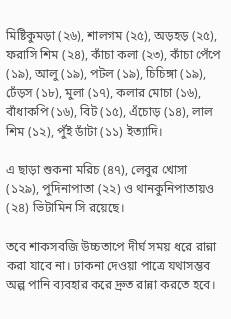মিষ্টিকুমড়া (২৬), শালগম (২৫), অড়হড় (২৫), ফরাসি শিম (২৪), কাঁচা কলা (২৩), কাঁচা পেঁপে (১৯), আলু (১৯), পটল (১৯), চিচিঙ্গা (১৯), ঢেঁড়স (১৮), মুলা (১৭), কলার মোচা (১৬), বাঁধাকপি (১৬), বিট (১৫), এঁচোড় (১৪), লাল শিম (১২), পুঁই ডাঁটা (১১) ইত্যাদি।

এ ছাড়া শুকনা মরিচ (৪৭), লেবুর খোসা (১২৯), পুদিনাপাতা (২২) ও থানকুনিপাতায়ও (২৪) ভিটামিন সি রয়েছে।

তবে শাকসবজি উচ্চতাপে দীর্ঘ সময় ধরে রান্না করা যাবে না। ঢাকনা দেওয়া পাত্রে যথাসম্ভব অল্প পানি ব্যবহার করে দ্রুত রান্না করতে হবে।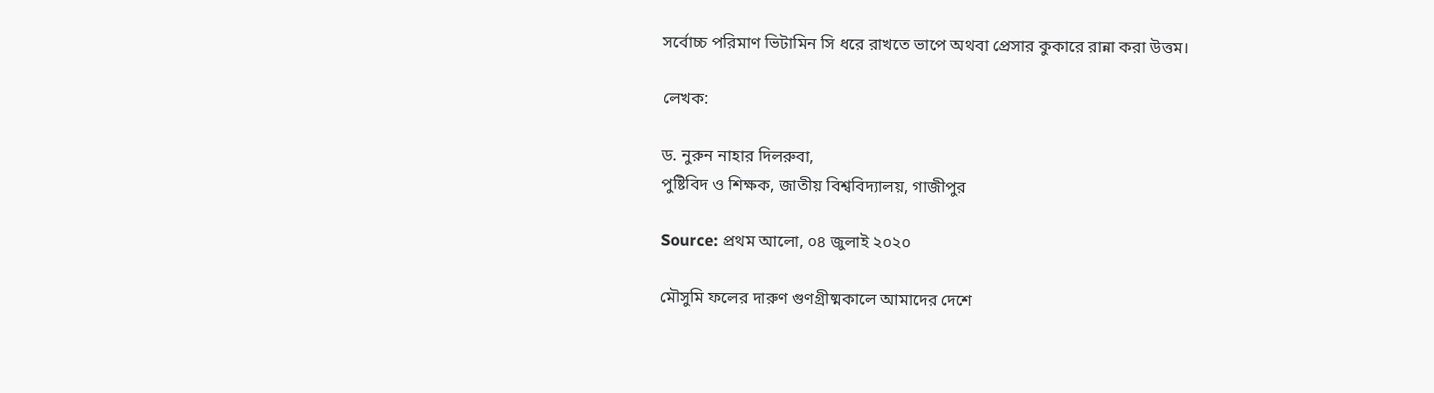সর্বোচ্চ পরিমাণ ভিটামিন সি ধরে রাখতে ভাপে অথবা প্রেসার কুকারে রান্না করা উত্তম।

লেখক:

ড. নুরুন নাহার দিলরুবা,
পুষ্টিবিদ ও শিক্ষক, জাতীয় বিশ্ববিদ্যালয়, গাজীপুর

Source: প্রথম আলো, ০৪ জুলাই ২০২০

মৌসুমি ফলের দারুণ গুণগ্রীষ্মকালে আমাদের দেশে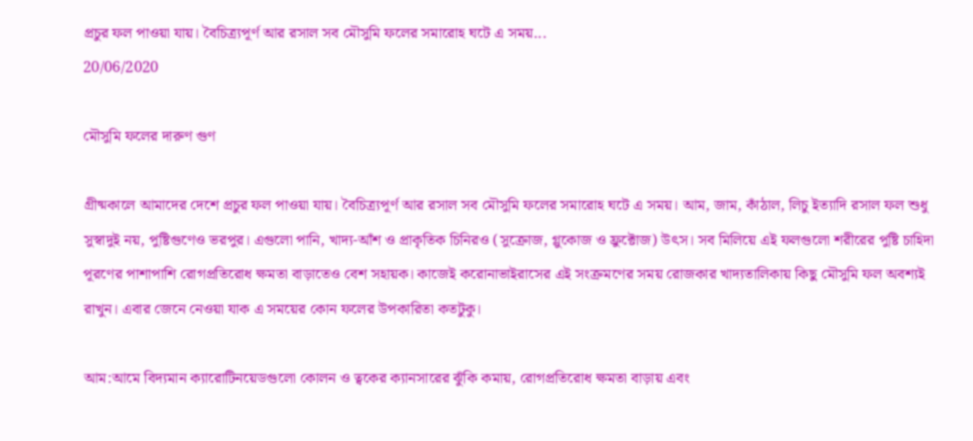প্রচুর ফল পাওয়া যায়। বৈচিত্র্যপূর্ণ আর রসাল সব মৌসুমি ফলের সমারোহ ঘটে এ সময়...
20/06/2020

মৌসুমি ফলের দারুণ গুণ

গ্রীষ্মকালে আমাদের দেশে প্রচুর ফল পাওয়া যায়। বৈচিত্র্যপূর্ণ আর রসাল সব মৌসুমি ফলের সমারোহ ঘটে এ সময়। আম, জাম, কাঁঠাল, লিচু ইত্যাদি রসাল ফল শুধু সুস্বাদুই নয়, পুষ্টিগুণেও ভরপুর। এগুলো পানি, খাদ্য-আঁশ ও প্রাকৃতিক চিনিরও (সুক্রোজ, গ্লুকোজ ও ফ্রুক্টোজ) উৎস। সব মিলিয়ে এই ফলগুলো শরীরের পুষ্টি চাহিদা পূরণের পাশাপাশি রোগপ্রতিরোধ ক্ষমতা বাড়াতেও বেশ সহায়ক। কাজেই করোনাভাইরাসের এই সংক্রমণের সময় রোজকার খাদ্যতালিকায় কিছু মৌসুমি ফল অবশ্যই রাখুন। এবার জেনে নেওয়া যাক এ সময়ের কোন ফলের উপকারিতা কতটুকু।

আম:আমে বিদ্যমান ক্যারোটিনয়েডগুলো কোলন ও ত্বকের ক্যানসারের ঝুঁকি কমায়, রোগপ্রতিরোধ ক্ষমতা বাড়ায় এবং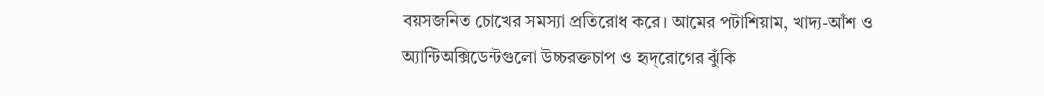বয়সজনিত চোখের সমস্যা প্রতিরোধ করে। আমের পটাশিয়াম, খাদ্য-আঁশ ও অ্যান্টিঅক্সিডেন্টগুলো উচ্চরক্তচাপ ও হৃদ্‌রোগের ঝুঁকি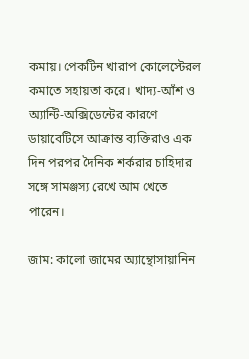কমায়। পেকটিন খারাপ কোলেস্টেরল কমাতে সহায়তা করে। খাদ্য-আঁশ ও অ্যান্টি-অক্সিডেন্টের কারণে ডায়াবেটিসে আক্রান্ত ব্যক্তিরাও এক দিন পরপর দৈনিক শর্করার চাহিদার সঙ্গে সামঞ্জস্য রেখে আম খেতে পারেন।

জাম: কালো জামের অ্যান্থোসায়ানিন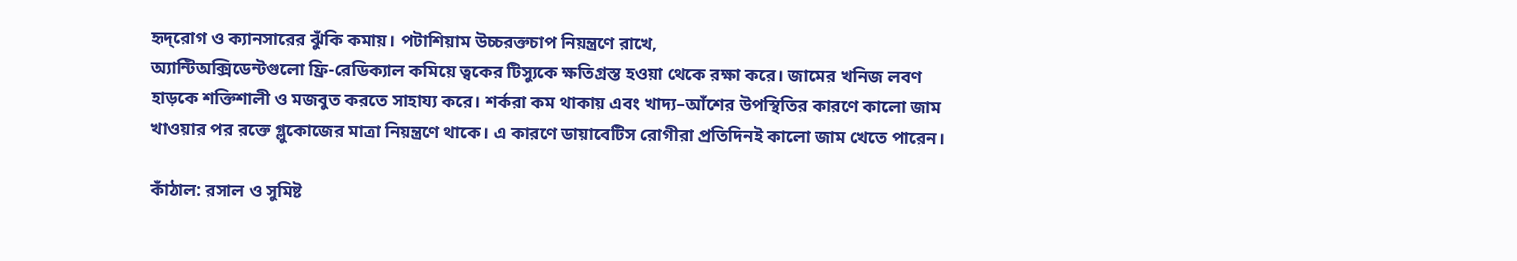হৃদ্‌রোগ ও ক্যানসারের ঝুঁকি কমায়। পটাশিয়াম উচ্চরক্তচাপ নিয়ন্ত্রণে রাখে,
অ্যান্টিঅক্সিডেন্টগুলো ফ্রি-রেডিক্যাল কমিয়ে ত্বকের টিস্যুকে ক্ষতিগ্রস্ত হওয়া থেকে রক্ষা করে। জামের খনিজ লবণ হাড়কে শক্তিশালী ও মজবুত করতে সাহায্য করে। শর্করা কম থাকায় এবং খাদ্য–আঁশের উপস্থিতির কারণে কালো জাম খাওয়ার পর রক্তে গ্লুকোজের মাত্রা নিয়ন্ত্রণে থাকে। এ কারণে ডায়াবেটিস রোগীরা প্রতিদিনই কালো জাম খেতে পারেন।

কাঁঠাল: রসাল ও সুমিষ্ট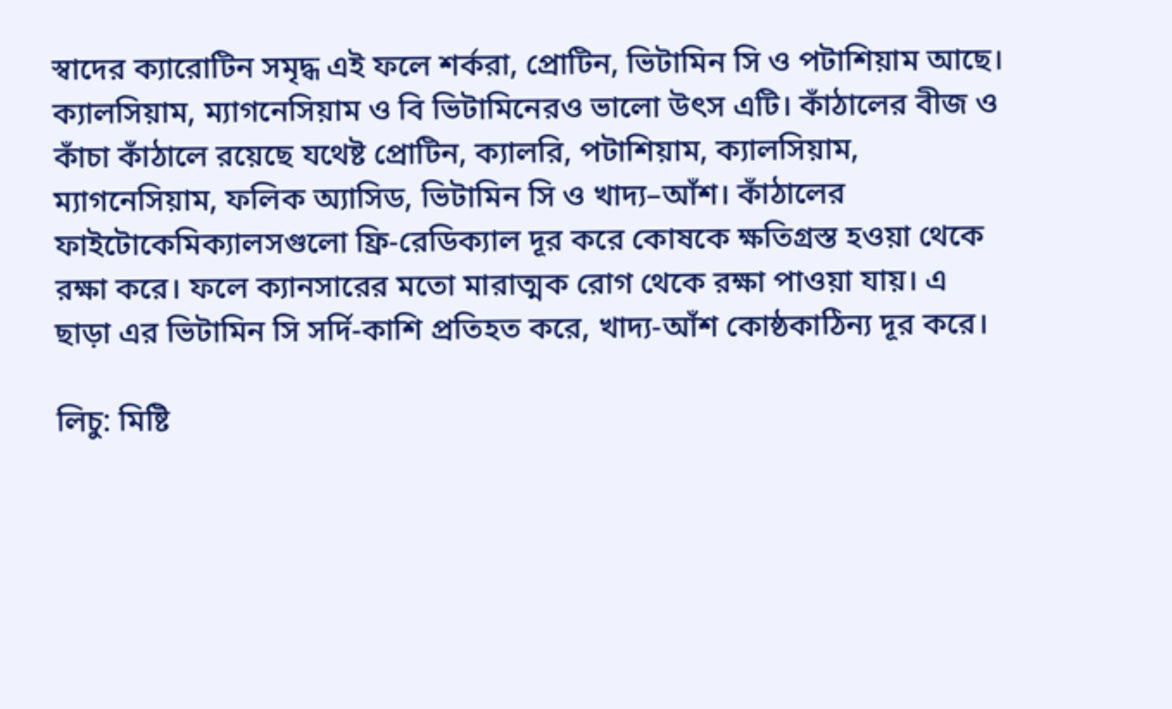স্বাদের ক্যারোটিন সমৃদ্ধ এই ফলে শর্করা, প্রোটিন, ভিটামিন সি ও পটাশিয়াম আছে। ক্যালসিয়াম, ম্যাগনেসিয়াম ও বি ভিটামিনেরও ভালো উৎস এটি। কাঁঠালের বীজ ও কাঁচা কাঁঠালে রয়েছে যথেষ্ট প্রোটিন, ক্যালরি, পটাশিয়াম, ক্যালসিয়াম, ম্যাগনেসিয়াম, ফলিক অ্যাসিড, ভিটামিন সি ও খাদ্য–আঁশ। কাঁঠালের ফাইটোকেমিক্যালসগুলো ফ্রি-রেডিক্যাল দূর করে কোষকে ক্ষতিগ্রস্ত হওয়া থেকে রক্ষা করে। ফলে ক্যানসারের মতো মারাত্মক রোগ থেকে রক্ষা পাওয়া যায়। এ ছাড়া এর ভিটামিন সি সর্দি-কাশি প্রতিহত করে, খাদ্য-আঁশ কোষ্ঠকাঠিন্য দূর করে।

লিচু: মিষ্টি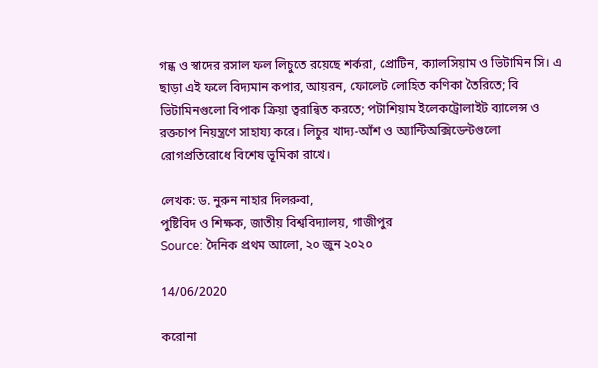গন্ধ ও স্বাদের রসাল ফল লিচুতে রয়েছে শর্করা, প্রোটিন, ক্যালসিয়াম ও ভিটামিন সি। এ ছাড়া এই ফলে বিদ্যমান কপার, আয়রন, ফোলেট লোহিত কণিকা তৈরিতে; বি ভিটামিনগুলো বিপাক ক্রিয়া ত্বরান্বিত করতে; পটাশিয়াম ইলেকট্রোলাইট ব্যালেন্স ও রক্তচাপ নিয়ন্ত্রণে সাহায্য করে। লিচুর খাদ্য-আঁশ ও অ্যান্টিঅক্সিডেন্টগুলো রোগপ্রতিরোধে বিশেষ ভূমিকা রাখে।

লেখক: ড. নুরুন নাহার দিলরুবা,
পুষ্টিবিদ ও শিক্ষক, জাতীয় বিশ্ববিদ্যালয়, গাজীপুর
Source: দৈনিক প্রথম আলো, ২০ জুন ২০২০

14/06/2020

করোনা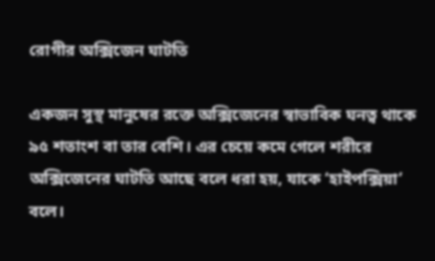রোগীর অক্সিজেন ঘাটতি

একজন সুস্থ মানুষের রক্তে অক্সিজেনের স্বাভাবিক ঘনত্ব থাকে ৯৫ শতাংশ বা তার বেশি। এর চেয়ে কমে গেলে শরীরে অক্সিজেনের ঘাটতি আছে বলে ধরা হয়, যাকে ‘হাইপক্সিয়া’ বলে।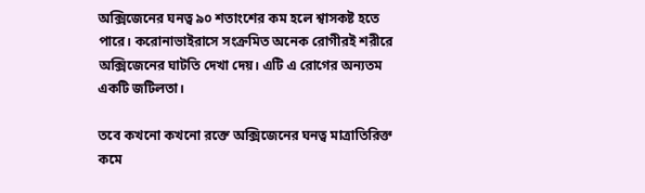অক্সিজেনের ঘনত্ব ৯০ শতাংশের কম হলে শ্বাসকষ্ট হতে পারে। করোনাভাইরাসে সংক্রমিত অনেক রোগীরই শরীরে অক্সিজেনের ঘাটতি দেখা দেয়। এটি এ রোগের অন্যতম একটি জটিলতা।

তবে কখনো কখনো রক্তে অক্সিজেনের ঘনত্ব মাত্রাতিরিক্ত কমে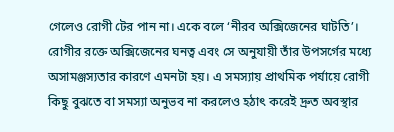গেলেও রোগী টের পান না। একে বলে ‘নীরব অক্সিজেনের ঘাটতি’। রোগীর রক্তে অক্সিজেনের ঘনত্ব এবং সে অনুযায়ী তাঁর উপসর্গের মধ্যে অসামঞ্জস্যতার কারণে এমনটা হয়। এ সমস্যায় প্রাথমিক পর্যায়ে রোগী কিছু বুঝতে বা সমস্যা অনুভব না করলেও হঠাৎ করেই দ্রুত অবস্থার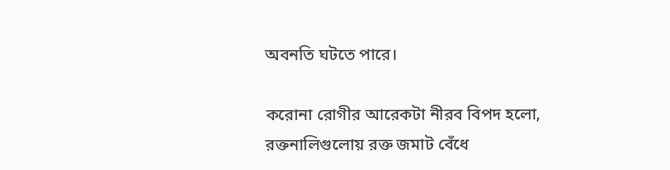অবনতি ঘটতে পারে।

করোনা রোগীর আরেকটা নীরব বিপদ হলো, রক্তনালিগুলোয় রক্ত জমাট বেঁধে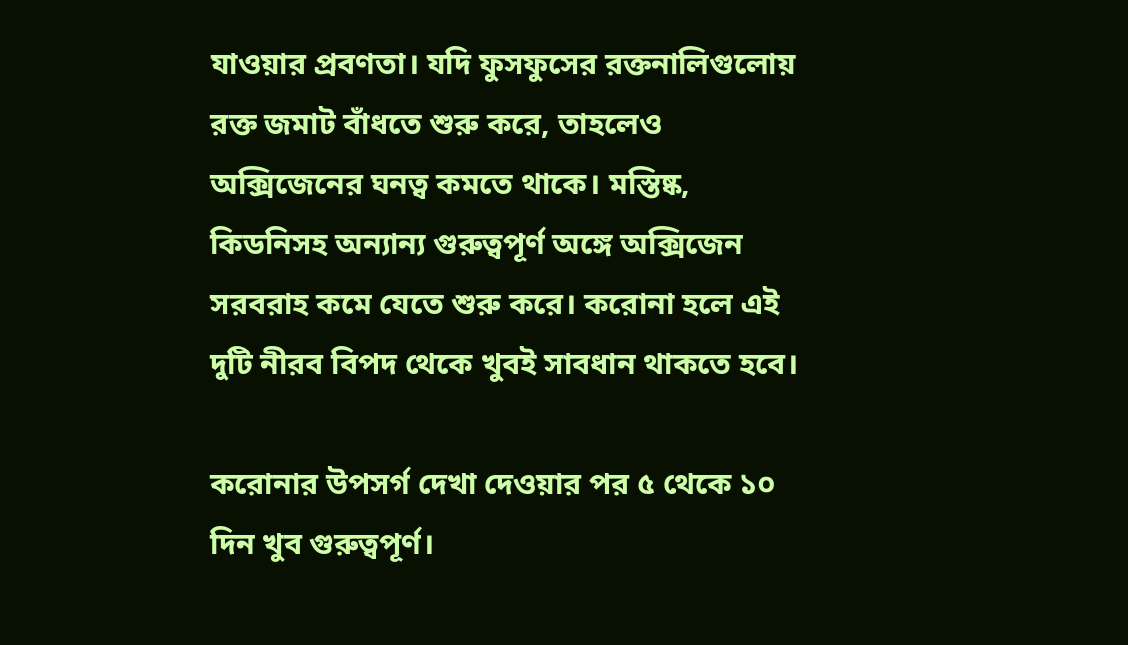যাওয়ার প্রবণতা। যদি ফুসফুসের রক্তনালিগুলোয় রক্ত জমাট বাঁধতে শুরু করে, তাহলেও অক্সিজেনের ঘনত্ব কমতে থাকে। মস্তিষ্ক, কিডনিসহ অন্যান্য গুরুত্বপূর্ণ অঙ্গে অক্সিজেন সরবরাহ কমে যেতে শুরু করে। করোনা হলে এই দুটি নীরব বিপদ থেকে খুবই সাবধান থাকতে হবে।

করোনার উপসর্গ দেখা দেওয়ার পর ৫ থেকে ১০ দিন খুব গুরুত্বপূর্ণ।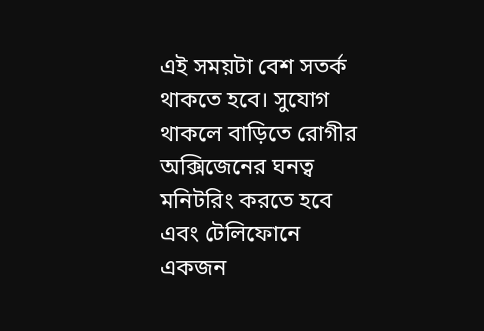এই সময়টা বেশ সতর্ক থাকতে হবে। সুযোগ থাকলে বাড়িতে রোগীর অক্সিজেনের ঘনত্ব মনিটরিং করতে হবে এবং টেলিফোনে একজন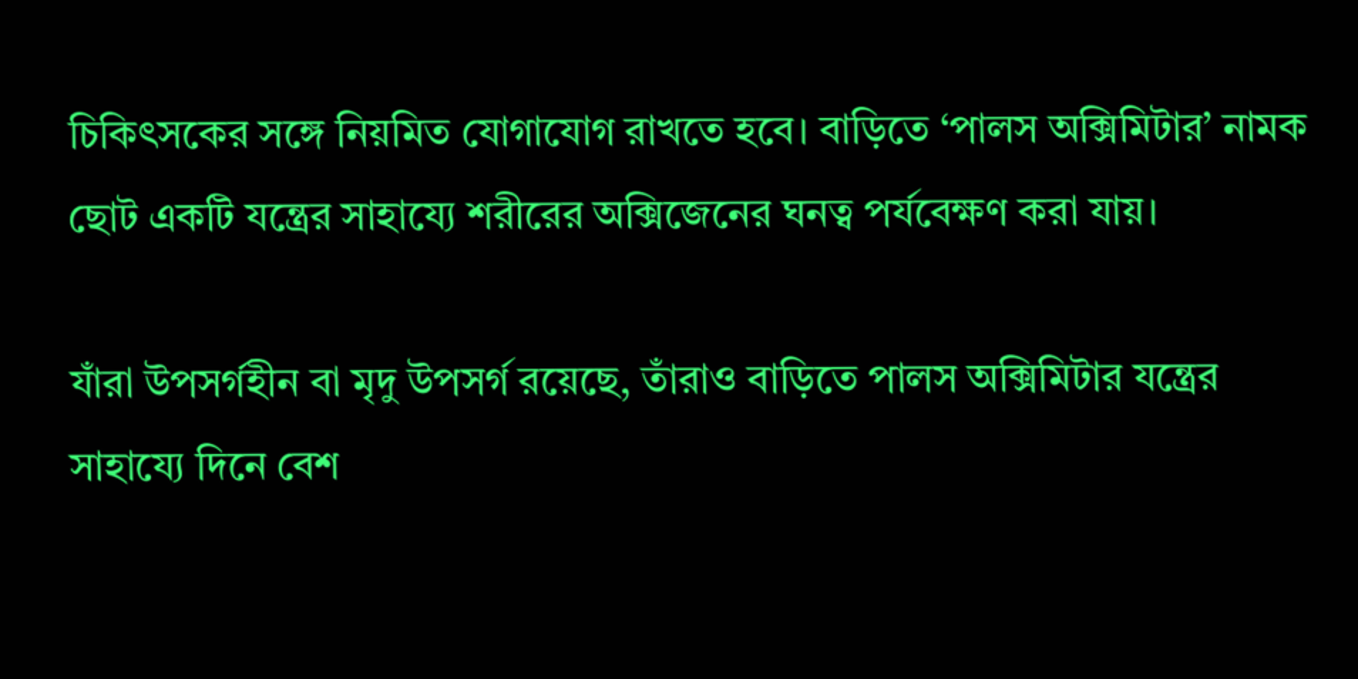চিকিৎসকের সঙ্গে নিয়মিত যোগাযোগ রাখতে হবে। বাড়িতে ‘পালস অক্সিমিটার’ নামক ছোট একটি যন্ত্রের সাহায্যে শরীরের অক্সিজেনের ঘনত্ব পর্যবেক্ষণ করা যায়।

যাঁরা উপসর্গহীন বা মৃদু উপসর্গ রয়েছে, তাঁরাও বাড়িতে পালস অক্সিমিটার যন্ত্রের সাহায্যে দিনে বেশ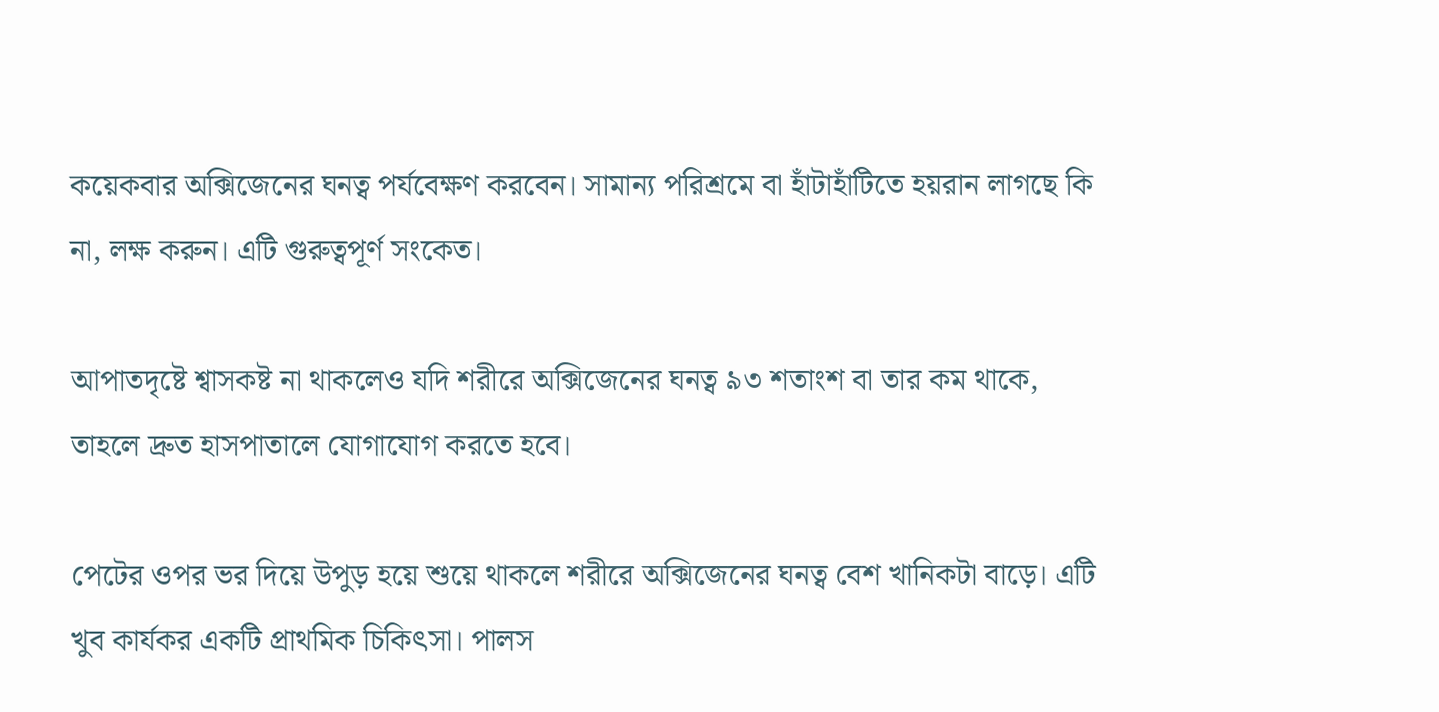কয়েকবার অক্সিজেনের ঘনত্ব পর্যবেক্ষণ করবেন। সামান্য পরিশ্রমে বা হাঁটাহাঁটিতে হয়রান লাগছে কি না, লক্ষ করুন। এটি গুরুত্বপূর্ণ সংকেত।

আপাতদৃষ্টে শ্বাসকষ্ট না থাকলেও যদি শরীরে অক্সিজেনের ঘনত্ব ৯৩ শতাংশ বা তার কম থাকে, তাহলে দ্রুত হাসপাতালে যোগাযোগ করতে হবে।

পেটের ওপর ভর দিয়ে উপুড় হয়ে শুয়ে থাকলে শরীরে অক্সিজেনের ঘনত্ব বেশ খানিকটা বাড়ে। এটি খুব কার্যকর একটি প্রাথমিক চিকিৎসা। পালস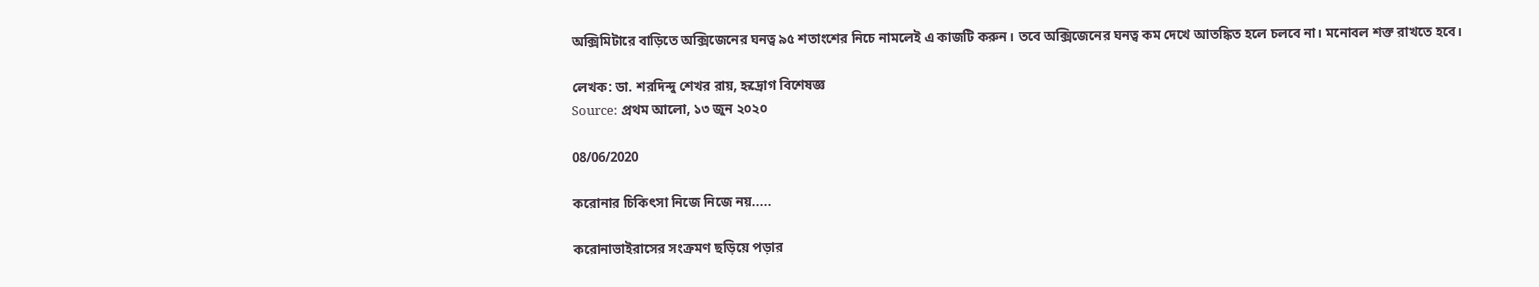অক্সিমিটারে বাড়িতে অক্সিজেনের ঘনত্ব ৯৫ শতাংশের নিচে নামলেই এ কাজটি করুন। তবে অক্সিজেনের ঘনত্ব কম দেখে আতঙ্কিত হলে চলবে না। মনোবল শক্ত রাখতে হবে।

লেখক: ডা. শরদিন্দু শেখর রায়, হৃদ্রোগ বিশেষজ্ঞ
Source: প্রথম আলো, ১৩ জুন ২০২০

08/06/2020

করোনার চিকিৎসা নিজে নিজে নয়.....

করোনাভাইরাসের সংক্রমণ ছড়িয়ে পড়ার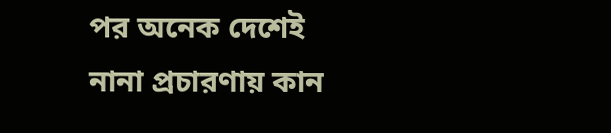পর অনেক দেশেই নানা প্রচারণায় কান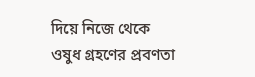দিয়ে নিজে থেকে ওষুধ গ্রহণের প্রবণতা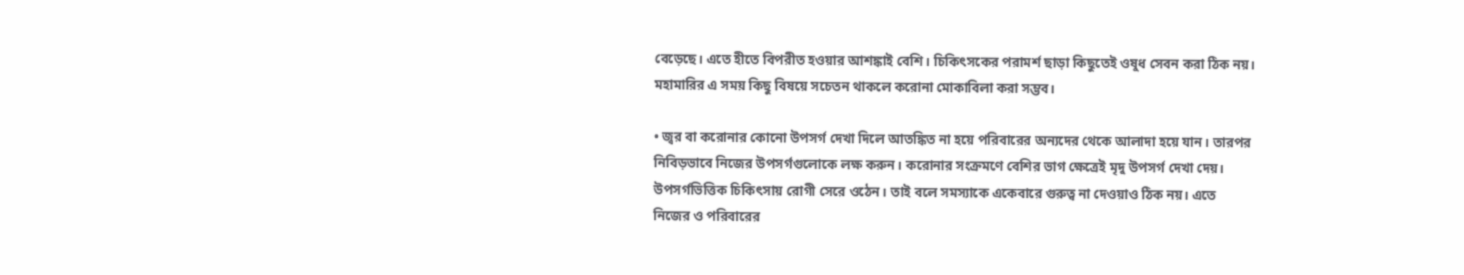বেড়েছে। এতে হীতে বিপরীত হওয়ার আশঙ্কাই বেশি। চিকিৎসকের পরামর্শ ছাড়া কিছুতেই ওষুধ সেবন করা ঠিক নয়। মহামারির এ সময় কিছু বিষয়ে সচেতন থাকলে করোনা মোকাবিলা করা সম্ভব।

• জ্বর বা করোনার কোনো উপসর্গ দেখা দিলে আতঙ্কিত না হয়ে পরিবারের অন্যদের থেকে আলাদা হয়ে যান। তারপর নিবিড়ভাবে নিজের উপসর্গগুলোকে লক্ষ করুন। করোনার সংক্রমণে বেশির ভাগ ক্ষেত্রেই মৃদু উপসর্গ দেখা দেয়। উপসর্গভিত্তিক চিকিৎসায় রোগী সেরে ওঠেন। তাই বলে সমস্যাকে একেবারে গুরুত্ব না দেওয়াও ঠিক নয়। এতে নিজের ও পরিবারের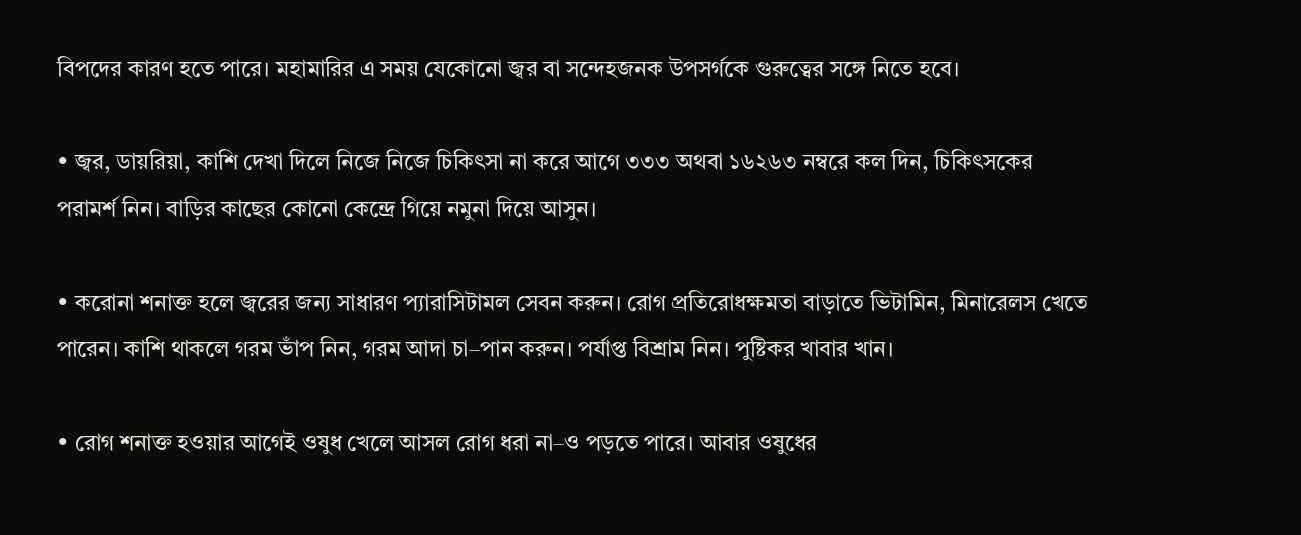বিপদের কারণ হতে পারে। মহামারির এ সময় যেকোনো জ্বর বা সন্দেহজনক উপসর্গকে গুরুত্বের সঙ্গে নিতে হবে।

• জ্বর, ডায়রিয়া, কাশি দেখা দিলে নিজে নিজে চিকিৎসা না করে আগে ৩৩৩ অথবা ১৬২৬৩ নম্বরে কল দিন, চিকিৎসকের পরামর্শ নিন। বাড়ির কাছের কোনো কেন্দ্রে গিয়ে নমুনা দিয়ে আসুন।

• করোনা শনাক্ত হলে জ্বরের জন্য সাধারণ প্যারাসিটামল সেবন করুন। রোগ প্রতিরোধক্ষমতা বাড়াতে ভিটামিন, মিনারেলস খেতে পারেন। কাশি থাকলে গরম ভাঁপ নিন, গরম আদা চা–পান করুন। পর্যাপ্ত বিশ্রাম নিন। পুষ্টিকর খাবার খান।

• রোগ শনাক্ত হওয়ার আগেই ওষুধ খেলে আসল রোগ ধরা না–ও পড়তে পারে। আবার ওষুধের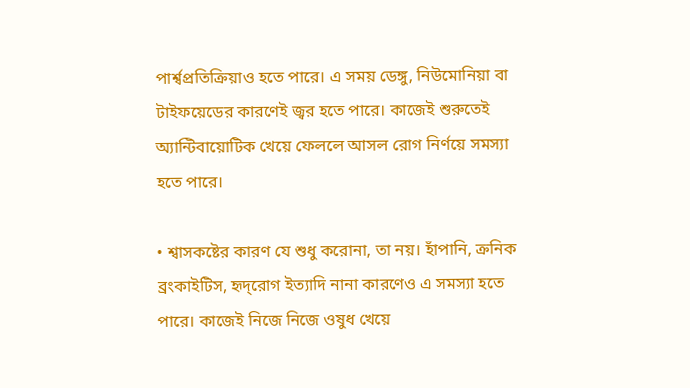পার্শ্বপ্রতিক্রিয়াও হতে পারে। এ সময় ডেঙ্গু, নিউমোনিয়া বা টাইফয়েডের কারণেই জ্বর হতে পারে। কাজেই শুরুতেই অ্যান্টিবায়োটিক খেয়ে ফেললে আসল রোগ নির্ণয়ে সমস্যা হতে পারে।

• শ্বাসকষ্টের কারণ যে শুধু করোনা, তা নয়। হাঁপানি, ক্রনিক ব্রংকাইটিস, হৃদ্‌রোগ ইত্যাদি নানা কারণেও এ সমস্যা হতে পারে। কাজেই নিজে নিজে ওষুধ খেয়ে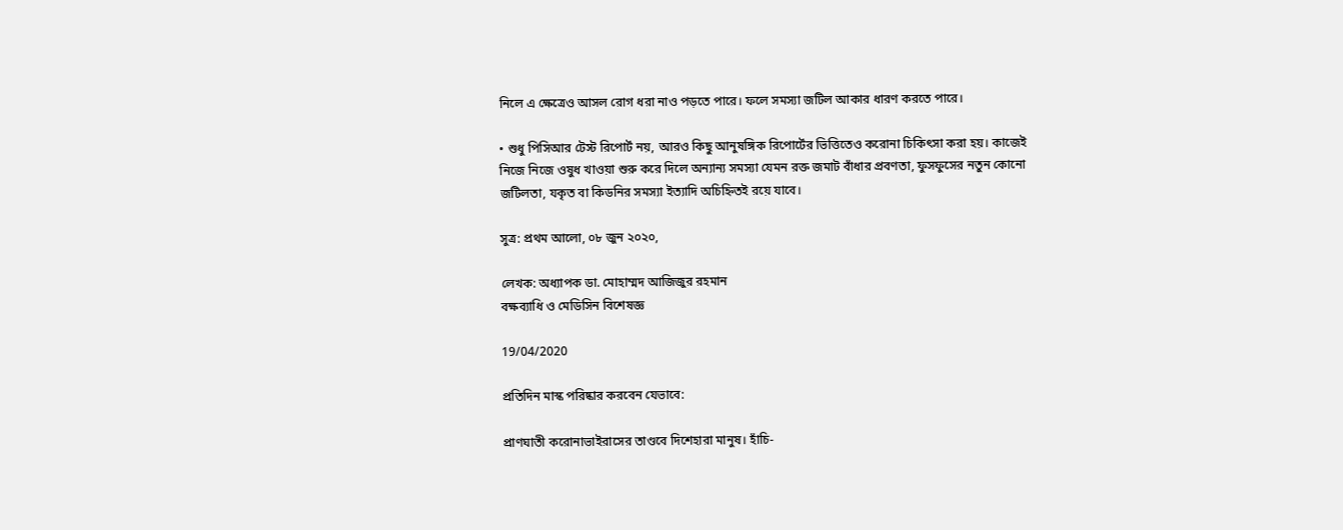নিলে এ ক্ষেত্রেও আসল রোগ ধরা নাও পড়তে পারে। ফলে সমস্যা জটিল আকার ধারণ করতে পারে।

• শুধু পিসিআর টেস্ট রিপোর্ট নয়, আরও কিছু আনুষঙ্গিক রিপোর্টের ভিত্তিতেও করোনা চিকিৎসা করা হয়। কাজেই নিজে নিজে ওষুধ খাওয়া শুরু করে দিলে অন্যান্য সমস্যা যেমন রক্ত জমাট বাঁধার প্রবণতা, ফুসফুসের নতুন কোনো জটিলতা, যকৃত বা কিডনির সমস্যা ইত্যাদি অচিহ্নিতই রয়ে যাবে।

সুত্র: প্রথম আলো, ০৮ জুন ২০২০,

লেখক: অধ্যাপক ডা. মোহাম্মদ আজিজুর রহমান
বক্ষব্যাধি ও মেডিসিন বিশেষজ্ঞ

19/04/2020

প্রতিদিন মাস্ক পরিষ্কার করবেন যেভাবে:

প্রাণঘাতী করোনাভাইরাসের তাণ্ডবে দিশেহারা মানুষ। হাঁচি-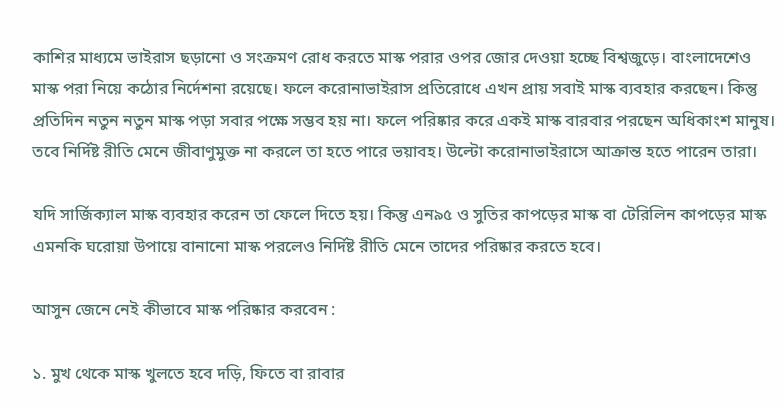কাশির মাধ্যমে ভাইরাস ছড়ানো ও সংক্রমণ রোধ করতে মাস্ক পরার ওপর জোর দেওয়া হচ্ছে বিশ্বজুড়ে। বাংলাদেশেও মাস্ক পরা নিয়ে কঠোর নির্দেশনা রয়েছে। ফলে করোনাভাইরাস প্রতিরোধে এখন প্রায় সবাই মাস্ক ব্যবহার করছেন। কিন্তু প্রতিদিন নতুন নতুন মাস্ক পড়া সবার পক্ষে সম্ভব হয় না। ফলে পরিষ্কার করে একই মাস্ক বারবার পরছেন অধিকাংশ মানুষ। তবে নির্দিষ্ট রীতি মেনে জীবাণুমুক্ত না করলে তা হতে পারে ভয়াবহ। উল্টো করোনাভাইরাসে আক্রান্ত হতে পারেন তারা।

যদি সার্জিক্যাল মাস্ক ব্যবহার করেন তা ফেলে দিতে হয়। কিন্তু এন৯৫ ও সুতির কাপড়ের মাস্ক বা টেরিলিন কাপড়ের মাস্ক এমনকি ঘরোয়া উপায়ে বানানো মাস্ক পরলেও নির্দিষ্ট রীতি মেনে তাদের পরিষ্কার করতে হবে।

আসুন জেনে নেই কীভাবে মাস্ক পরিষ্কার করবেন :

১. মুখ থেকে মাস্ক খুলতে হবে দড়ি, ফিতে বা রাবার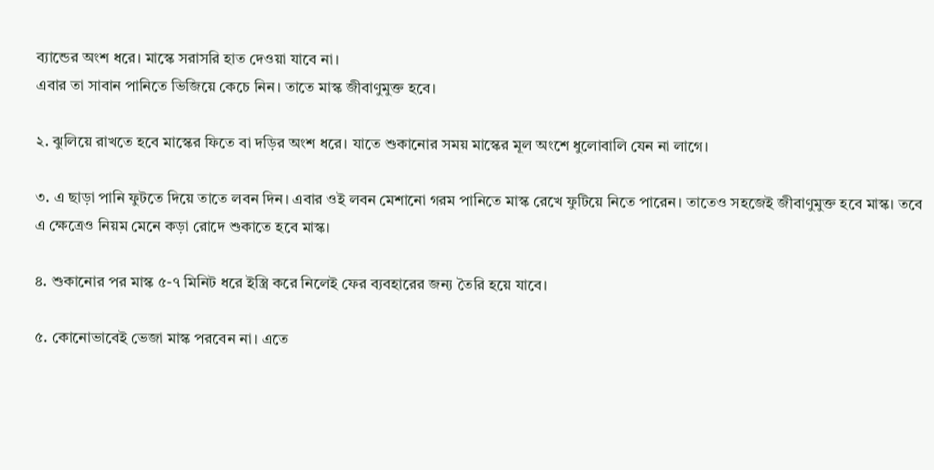ব্যান্ডের অংশ ধরে। মাস্কে সরাসরি হাত দেওয়া যাবে না।
এবার তা সাবান পানিতে ভিজিয়ে কেচে নিন। তাতে মাস্ক জীবাণুমুক্ত হবে।

২. ঝুলিয়ে রাখতে হবে মাস্কের ফিতে বা দড়ির অংশ ধরে। যাতে শুকানোর সময় মাস্কের মূল অংশে ধুলোবালি যেন না লাগে।

৩. এ ছাড়া পানি ফুটতে দিয়ে তাতে লবন দিন। এবার ওই লবন মেশানো গরম পানিতে মাস্ক রেখে ফুটিয়ে নিতে পারেন। তাতেও সহজেই জীবাণুমুক্ত হবে মাস্ক। তবে এ ক্ষেত্রেও নিয়ম মেনে কড়া রোদে শুকাতে হবে মাস্ক।

৪. শুকানোর পর মাস্ক ৫-৭ মিনিট ধরে ইস্ত্রি করে নিলেই ফের ব্যবহারের জন্য তৈরি হয়ে যাবে।

৫. কোনোভাবেই ভেজা মাস্ক পরবেন না। এতে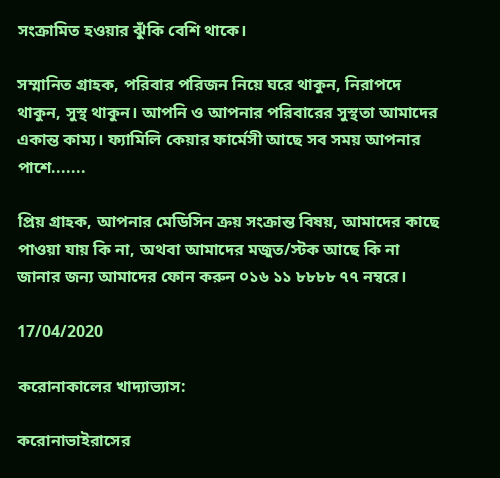সংক্রামিত হওয়ার ঝুঁকি বেশি থাকে।

সম্মানিত গ্রাহক, পরিবার পরিজন নিয়ে ঘরে থাকুন, নিরাপদে থাকুন, সুস্থ থাকুন। আপনি ও আপনার পরিবারের সুস্থতা আমাদের একান্ত কাম্য। ফ্যামিলি কেয়ার ফার্মেসী আছে সব সময় আপনার পাশে.......

প্রিয় গ্রাহক, আপনার মেডিসিন ক্রয় সংক্রান্ত বিষয়, আমাদের কাছে পাওয়া যায় কি না, অথবা আমাদের মজুত/স্টক আছে কি না জানার জন্য আমাদের ফোন করুন ০১৬ ১১ ৮৮৮৮ ৭৭ নম্বরে।

17/04/2020

করোনাকালের খাদ্যাভ্যাস:

করোনাভাইরাসের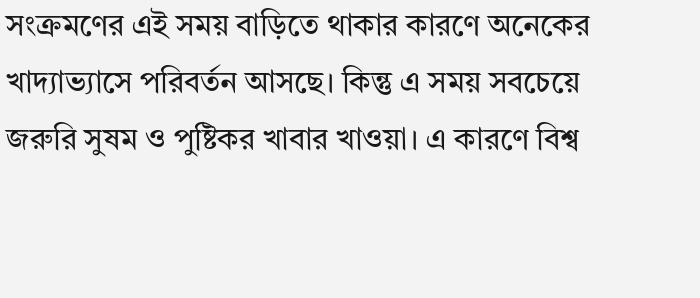সংক্রমণের এই সময় বাড়িতে থাকার কারণে অনেকের খাদ্যাভ্যাসে পরিবর্তন আসছে। কিন্তু এ সময় সবচেয়ে জরুরি সুষম ও পুষ্টিকর খাবার খাওয়া। এ কারণে বিশ্ব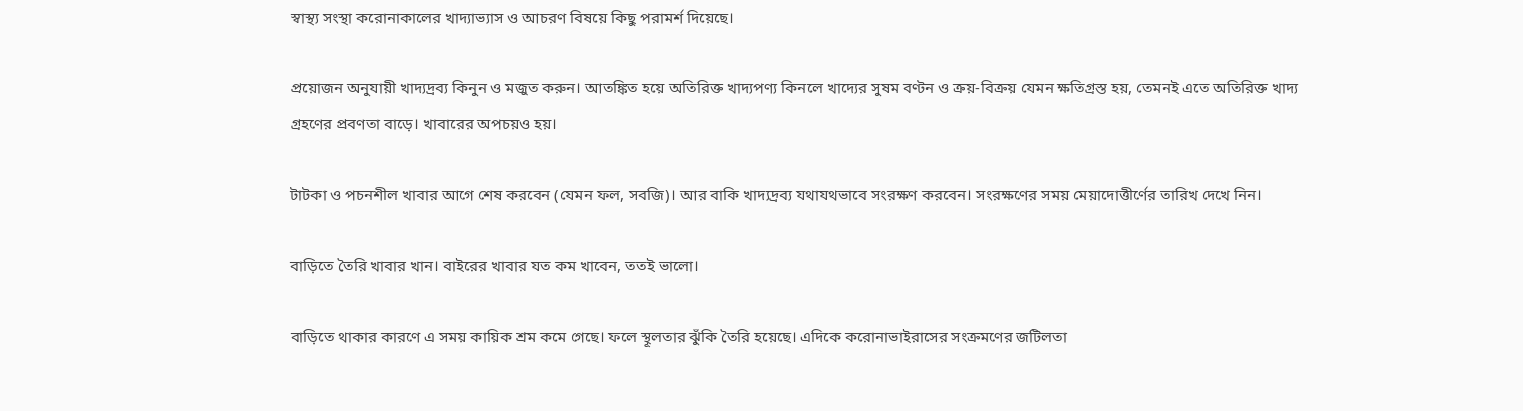স্বাস্থ্য সংস্থা করোনাকালের খাদ্যাভ্যাস ও আচরণ বিষয়ে কিছু পরামর্শ দিয়েছে।

প্রয়োজন অনুযায়ী খাদ্যদ্রব্য কিনুন ও মজুত করুন। আতঙ্কিত হয়ে অতিরিক্ত খাদ্যপণ্য কিনলে খাদ্যের সুষম বণ্টন ও ক্রয়-বিক্রয় যেমন ক্ষতিগ্রস্ত হয়, তেমনই এতে অতিরিক্ত খাদ্য গ্রহণের প্রবণতা বাড়ে। খাবারের অপচয়ও হয়।

টাটকা ও পচনশীল খাবার আগে শেষ করবেন (যেমন ফল, সবজি)। আর বাকি খাদ্যদ্রব্য যথাযথভাবে সংরক্ষণ করবেন। সংরক্ষণের সময় মেয়াদোত্তীর্ণের তারিখ দেখে নিন।

বাড়িতে তৈরি খাবার খান। বাইরের খাবার যত কম খাবেন, ততই ভালো।

বাড়িতে থাকার কারণে এ সময় কায়িক শ্রম কমে গেছে। ফলে স্থূলতার ঝুঁকি তৈরি হয়েছে। এদিকে করোনাভাইরাসের সংক্রমণের জটিলতা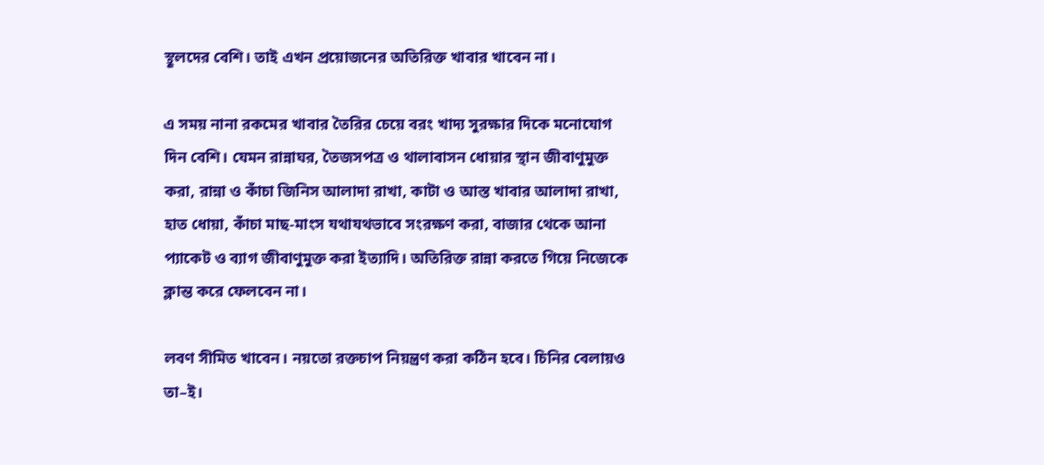স্থূলদের বেশি। তাই এখন প্রয়োজনের অতিরিক্ত খাবার খাবেন না।

এ সময় নানা রকমের খাবার তৈরির চেয়ে বরং খাদ্য সুরক্ষার দিকে মনোযোগ দিন বেশি। যেমন রান্নাঘর, তৈজসপত্র ও থালাবাসন ধোয়ার স্থান জীবাণুমুক্ত করা, রান্না ও কাঁচা জিনিস আলাদা রাখা, কাটা ও আস্ত খাবার আলাদা রাখা, হাত ধোয়া, কাঁচা মাছ-মাংস যথাযথভাবে সংরক্ষণ করা, বাজার থেকে আনা প্যাকেট ও ব্যাগ জীবাণুমুক্ত করা ইত্যাদি। অতিরিক্ত রান্না করতে গিয়ে নিজেকে ক্লান্ত করে ফেলবেন না।

লবণ সীমিত খাবেন। নয়তো রক্তচাপ নিয়ন্ত্রণ করা কঠিন হবে। চিনির বেলায়ও তা–ই।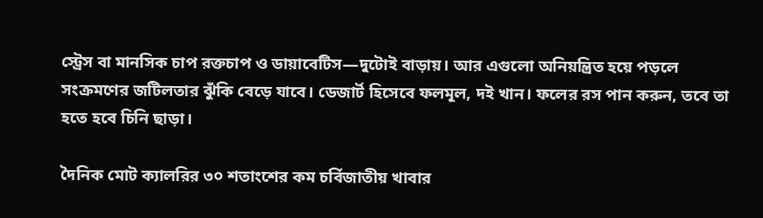স্ট্রেস বা মানসিক চাপ রক্তচাপ ও ডায়াবেটিস—দুটোই বাড়ায়। আর এগুলো অনিয়ন্ত্রিত হয়ে পড়লে সংক্রমণের জটিলতার ঝুঁকি বেড়ে যাবে। ডেজার্ট হিসেবে ফলমূল, দই খান। ফলের রস পান করুন, তবে তা হতে হবে চিনি ছাড়া।

দৈনিক মোট ক্যালরির ৩০ শতাংশের কম চর্বিজাতীয় খাবার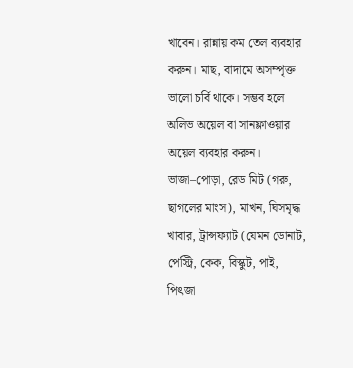খাবেন। রান্নায় কম তেল ব্যবহার করুন। মাছ, বাদামে অসম্পৃক্ত ভালো চর্বি থাকে। সম্ভব হলে অলিভ অয়েল বা সানফ্লাওয়ার অয়েল ব্যবহার করুন। ভাজা–পোড়া, রেড মিট (গরু, ছাগলের মাংস), মাখন, ঘিসমৃদ্ধ খাবার, ট্রান্সফ্যাট (যেমন ডোনাট, পেস্ট্রি, কেক, বিস্কুট, পাই, পিৎজা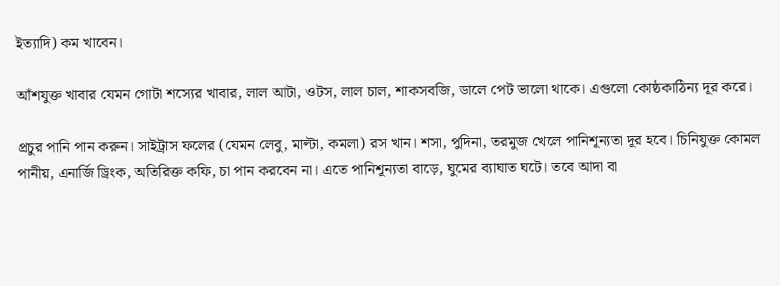ইত্যাদি) কম খাবেন।

আঁশযুক্ত খাবার যেমন গোটা শস্যের খাবার, লাল আটা, ওটস, লাল চাল, শাকসবজি, ডালে পেট ভালো থাকে। এগুলো কোষ্ঠকাঠিন্য দূর করে।

প্রচুর পানি পান করুন। সাইট্রাস ফলের (যেমন লেবু, মাল্টা, কমলা) রস খান। শসা, পুদিনা, তরমুজ খেলে পানিশূন্যতা দূর হবে। চিনিযুক্ত কোমল পানীয়, এনার্জি ড্রিংক, অতিরিক্ত কফি, চা পান করবেন না। এতে পানিশূন্যতা বাড়ে, ঘুমের ব্যাঘাত ঘটে। তবে আদা বা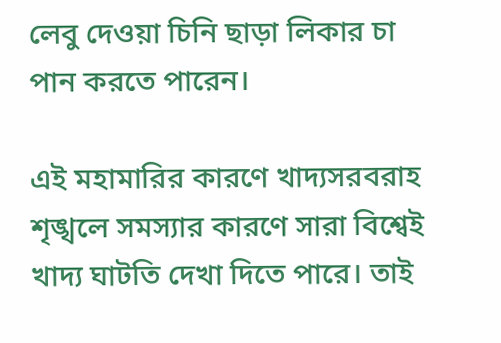লেবু দেওয়া চিনি ছাড়া লিকার চা পান করতে পারেন।

এই মহামারির কারণে খাদ্যসরবরাহ শৃঙ্খলে সমস্যার কারণে সারা বিশ্বেই খাদ্য ঘাটতি দেখা দিতে পারে। তাই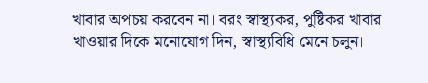খাবার অপচয় করবেন না। বরং স্বাস্থ্যকর, পুষ্টিকর খাবার খাওয়ার দিকে মনোযোগ দিন, স্বাস্থ্যবিধি মেনে চলুন।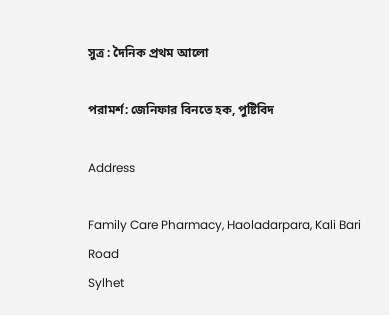সুত্র : দৈনিক প্রথম আলো

পরামর্শ: জেনিফার বিনতে হক, পুষ্টিবিদ

Address

Family Care Pharmacy, Haoladarpara, Kali Bari Road
Sylhet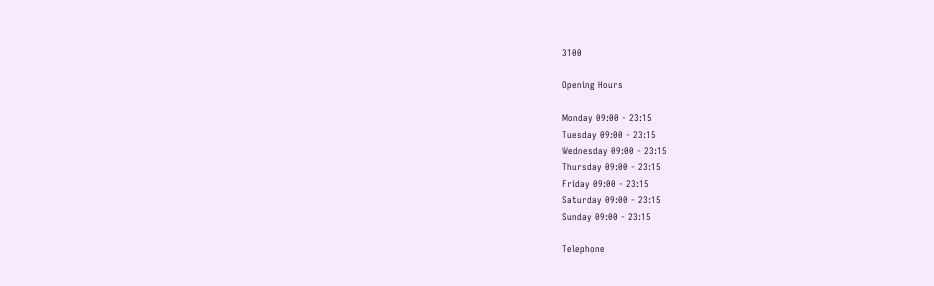3100

Opening Hours

Monday 09:00 - 23:15
Tuesday 09:00 - 23:15
Wednesday 09:00 - 23:15
Thursday 09:00 - 23:15
Friday 09:00 - 23:15
Saturday 09:00 - 23:15
Sunday 09:00 - 23:15

Telephone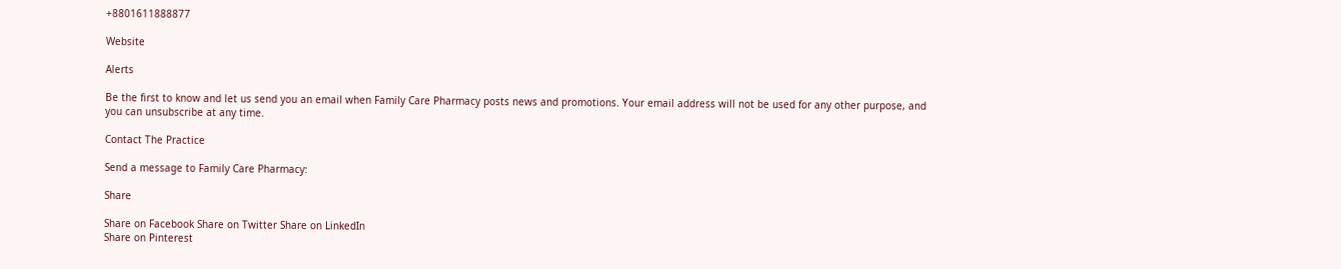+8801611888877

Website

Alerts

Be the first to know and let us send you an email when Family Care Pharmacy posts news and promotions. Your email address will not be used for any other purpose, and you can unsubscribe at any time.

Contact The Practice

Send a message to Family Care Pharmacy:

Share

Share on Facebook Share on Twitter Share on LinkedIn
Share on Pinterest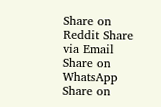Share on Reddit Share via Email
Share on WhatsApp Share on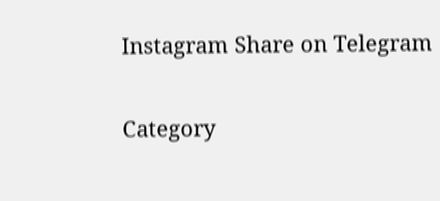Instagram Share on Telegram

Category